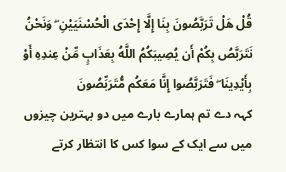قُلْ هَلْ تَرَبَّصُونَ بِنَا إِلَّا إِحْدَى الْحُسْنَيَيْنِ ۖ وَنَحْنُ نَتَرَبَّصُ بِكُمْ أَن يُصِيبَكُمُ اللَّهُ بِعَذَابٍ مِّنْ عِندِهِ أَوْ بِأَيْدِينَا ۖ فَتَرَبَّصُوا إِنَّا مَعَكُم مُّتَرَبِّصُونَ
کہہ دے تم ہمارے بارے میں دو بہترین چیزوں میں سے ایک کے سوا کس کا انتظار کرتے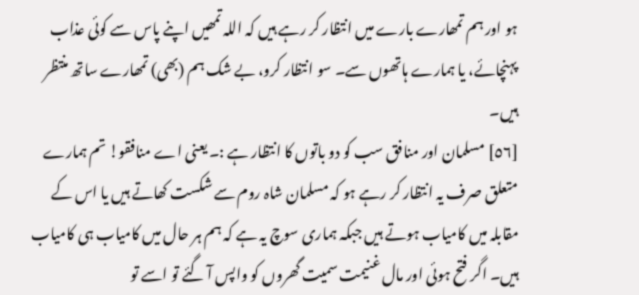ہو اور ہم تمھارے بارے میں انتظار کر رہے ہیں کہ اللہ تمھیں اپنے پاس سے کوئی عذاب پہنچائے، یا ہمارے ہاتھوں سے۔ سو انتظار کرو، بے شک ہم (بھی) تمھارے ساتھ منتظر ہیں۔
[٥٦] مسلمان اور منافق سب کو دو باتوں کا انتظار ہے :۔ یعنی اے منافقو! تم ہمارے متعلق صرف یہ انتظار کر رہے ہو کہ مسلمان شاہ روم سے شکست کھاتے ہیں یا اس کے مقابلہ میں کامیاب ہوتے ہیں جبکہ ہماری سوچ یہ ہے کہ ہم ہر حال میں کامیاب ہی کامیاب ہیں۔ اگر فتح ہوئی اور مال غنیمت سمیت گھروں کو واپس آ گئے تو اسے تو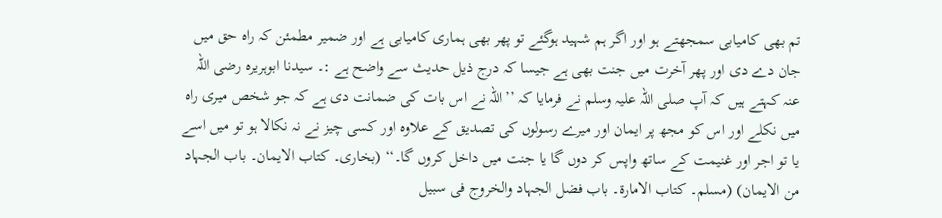تم بھی کامیابی سمجھتے ہو اور اگر ہم شہید ہوگئے تو پھر بھی ہماری کامیابی ہے اور ضمیر مطمئن کہ راہ حق میں جان دے دی اور پھر آخرت میں جنت بھی ہے جیسا کہ درج ذیل حدیث سے واضح ہے :۔ سیدنا ابوہریرہ رضی اللہ عنہ کہتے ہیں کہ آپ صلی اللہ علیہ وسلم نے فرمایا کہ ’’اللہ نے اس بات کی ضمانت دی ہے کہ جو شخص میری راہ میں نکلے اور اس کو مجھ پر ایمان اور میرے رسولوں کی تصدیق کے علاوہ اور کسی چیز نے نہ نکالا ہو تو میں اسے یا تو اجر اور غنیمت کے ساتھ واپس کر دوں گا یا جنت میں داخل کروں گا۔‘‘ (بخاری۔ کتاب الایمان۔ باب الجہاد من الایمان) (مسلم۔ کتاب الامارۃ۔ باب فضل الجہاد والخروج فی سبیل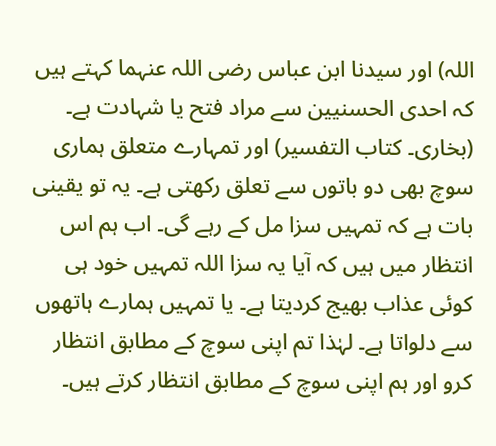اللہ) اور سیدنا ابن عباس رضی اللہ عنہما کہتے ہیں کہ احدی الحسنیین سے مراد فتح یا شہادت ہے۔ (بخاری۔ کتاب التفسیر) اور تمہارے متعلق ہماری سوچ بھی دو باتوں سے تعلق رکھتی ہے۔ یہ تو یقینی بات ہے کہ تمہیں سزا مل کے رہے گی۔ اب ہم اس انتظار میں ہیں کہ آیا یہ سزا اللہ تمہیں خود ہی کوئی عذاب بھیج کردیتا ہے۔ یا تمہیں ہمارے ہاتھوں سے دلواتا ہے۔ لہٰذا تم اپنی سوچ کے مطابق انتظار کرو اور ہم اپنی سوچ کے مطابق انتظار کرتے ہیں۔